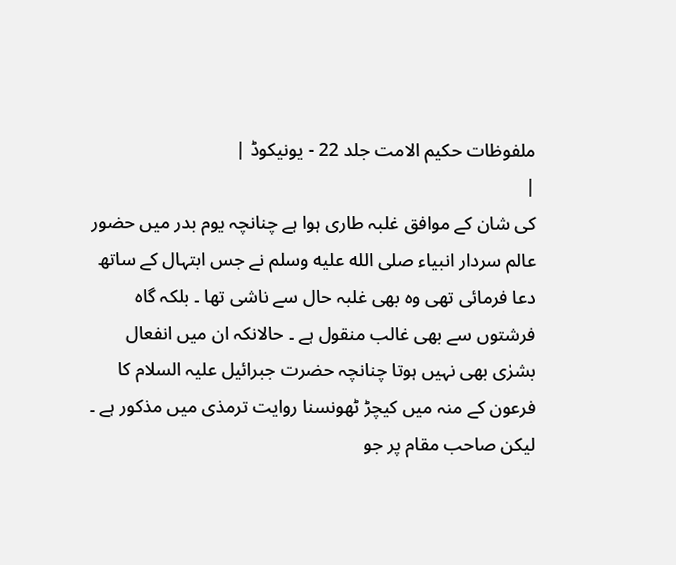ملفوظات حکیم الامت جلد 22 - یونیکوڈ |
|
کی شان کے موافق غلبہ طاری ہوا ہے چنانچہ یوم بدر میں حضور عالم سردار انبیاء صلى الله عليه وسلم نے جس ابتہال کے ساتھ دعا فرمائی تھی وہ بھی غلبہ حال سے ناشی تھا ۔ بلکہ گاہ فرشتوں سے بھی غالب منقول ہے ۔ حالانکہ ان میں انفعال بشرٰی بھی نہیں ہوتا چنانچہ حضرت جبرائیل علیہ السلام کا فرعون کے منہ میں کیچڑ ٹھونسنا روایت ترمذی میں مذکور ہے ۔ لیکن صاحب مقام پر جو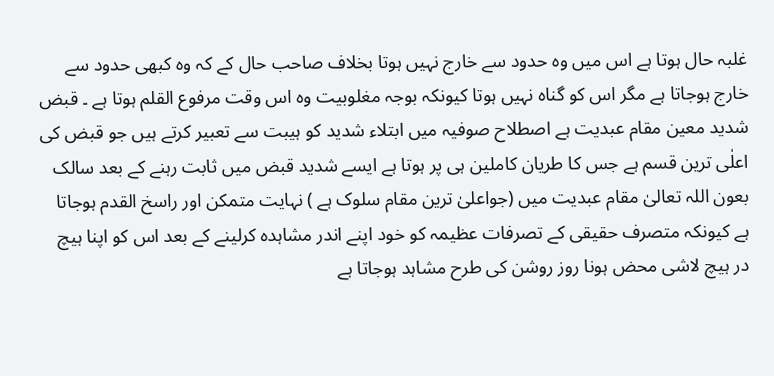غلبہ حال ہوتا ہے اس میں وہ حدود سے خارج نہیں ہوتا بخلاف صاحب حال کے کہ وہ کبھی حدود سے خارج ہوجاتا ہے مگر اس کو گناہ نہیں ہوتا کیونکہ بوجہ مغلوبیت وہ اس وقت مرفوع القلم ہوتا ہے ۔ قبض شدید معین مقام عبدیت ہے اصطلاح صوفیہ میں ابتلاء شدید کو ہیبت سے تعبیر کرتے ہیں جو قبض کی اعلٰی ترین قسم ہے جس کا طریان کاملین ہی پر ہوتا ہے ایسے شدید قبض میں ثابت رہنے کے بعد سالک بعون اللہ تعالیٰ مقام عبدیت میں (جواعلیٰ ترین مقام سلوک ہے ) نہایت متمکن اور راسخ القدم ہوجاتا ہے کیونکہ متصرف حقیقی کے تصرفات عظیمہ کو خود اپنے اندر مشاہدہ کرلینے کے بعد اس کو اپنا ہیچ در ہیچ لاشی محض ہونا روز روشن کی طرح مشاہد ہوجاتا ہے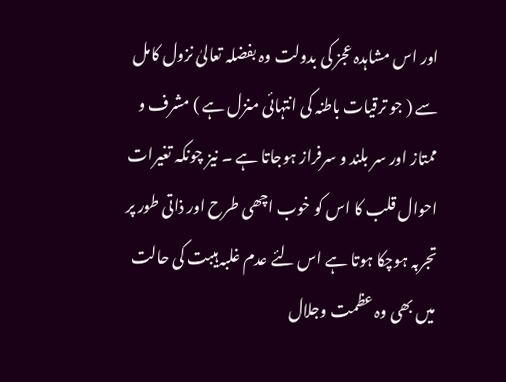اور اس مشاہدہ عجز کی بدولت وہ بفضلہ تعالیٰ نزول کامل سے ( جو ترقیات باطنہ کی انتہائی منزل ہے ) مشرف و ممتاز اور سر بلند و سرفراز ہوجاتا ہے ۔ نیز چونکہ تغیرات احوال قلب کا اس کو خوب اچھی طرح اور ذاتی طور پر تجربہ ہوچکا ہوتا ہے اس لئے عدم غلبہ ہیبت کی حالت میں بھی وہ عظمت وجلال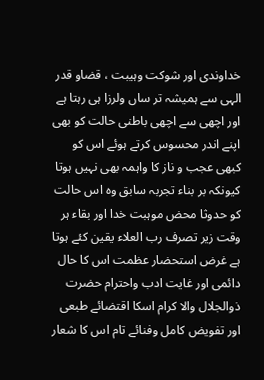خداوندی اور شوکت وہیبت ، قضاو قدر الہی سے ہمیشہ تر ساں ولرزا ہی رہتا ہے اور اچھی سے اچھی باطنی حالت کو بھی اپنے اندر محسوس کرتے ہوئے اس کو کبھی عجب و ناز کا واہمہ بھی نہیں ہوتا کیونکہ بر بناء تجربہ سابق وہ اس حالت کو حدوثا محض موہبت خدا اور بقاء ہر وقت زیر تصرف رب العلاء یقین کئے ہوتا ہے غرض استحضار عظمت اس کا حال دائمی اور غایت ادب واحترام حضرت ذوالجلال والا کرام اسکا اقتضائے طبعی اور تفویض کامل وفنائے تام اس کا شعار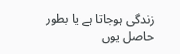زندگی ہوجاتا ہے یا بطور حاصل یوں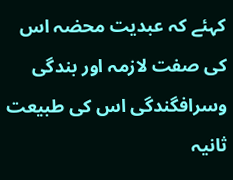کہئے کہ عبدیت محضہ اس کی صفت لازمہ اور بندگی وسرافگندگی اس کی طبیعت ثانیہ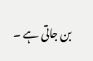بن جاتی ہے ۔